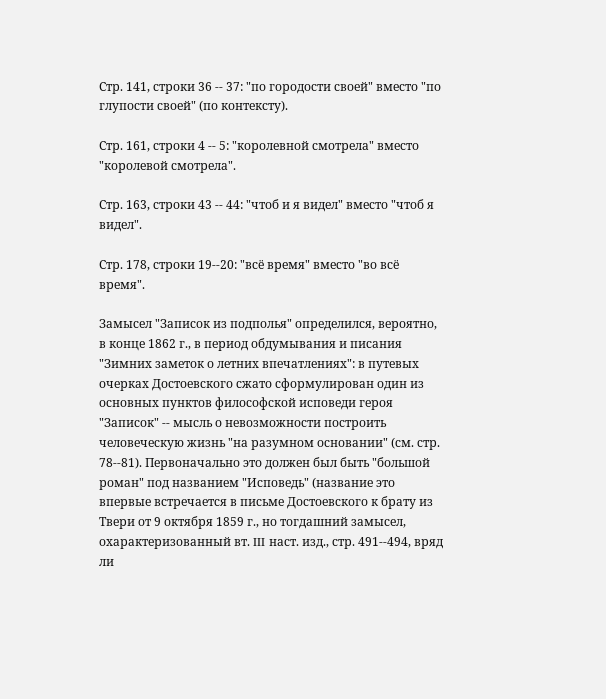Стр. 141, строки 36 -- 37: "по городости своей" вместо "по глупости своей" (по контексту).

Стр. 161, строки 4 -- 5: "королевной смотрела" вместо "королевой смотрела".

Стр. 163, строки 43 -- 44: "чтоб и я видел" вместо "чтоб я видел".

Стр. 178, строки 19--20: "всё время" вместо "во всё время".

Замысел "Записок из подполья" определился, вероятно, в конце 1862 г., в период обдумывания и писания "Зимних заметок о летних впечатлениях": в путевых очерках Достоевского сжато сформулирован один из основных пунктов философской исповеди героя "Записок" -- мысль о невозможности построить человеческую жизнь "на разумном основании" (см. стр. 78--81). Первоначально это должен был быть "большой роман" под названием "Исповедь" (название это впервые встречается в письме Достоевского к брату из Твери от 9 октября 1859 г., но тогдашний замысел, охарактеризованный вт. III наст. изд., стр. 491--494, вряд ли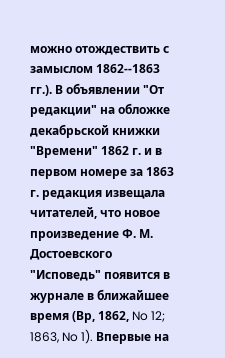можно отождествить с замыслом 1862--1863 гг.). В объявлении "От редакции" на обложке декабрьской книжки "Времени" 1862 г. и в первом номере за 1863 г. редакция извещала читателей, что новое произведение Ф. М. Достоевского "Исповедь" появится в журнале в ближайшее время (Вр, 1862, No 12; 1863, No 1). Впервые на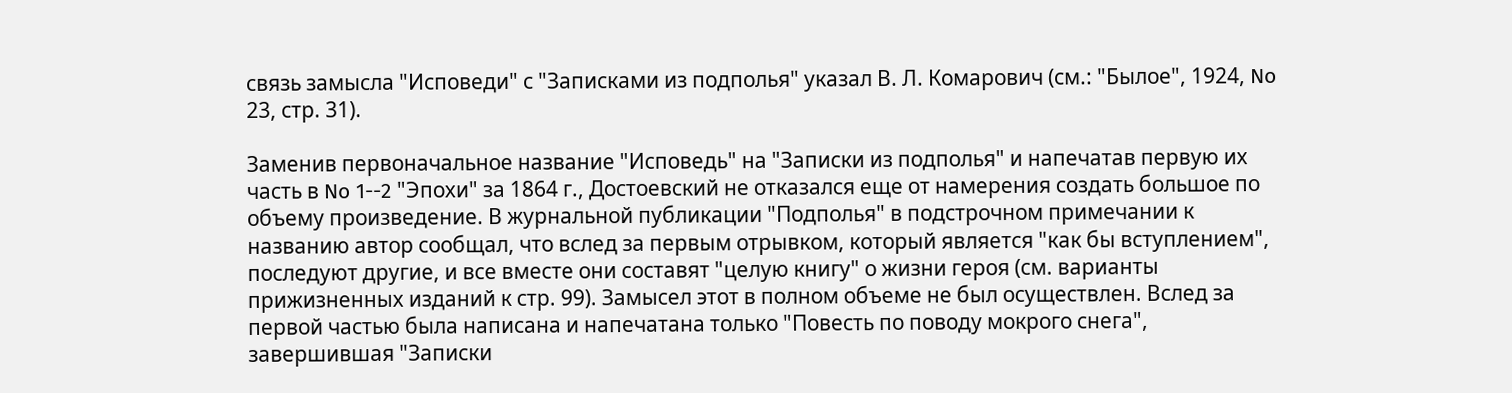связь замысла "Исповеди" с "Записками из подполья" указал В. Л. Комарович (см.: "Былое", 1924, No 23, стр. 31).

Заменив первоначальное название "Исповедь" на "Записки из подполья" и напечатав первую их часть в No 1--2 "Эпохи" за 1864 г., Достоевский не отказался еще от намерения создать большое по объему произведение. В журнальной публикации "Подполья" в подстрочном примечании к названию автор сообщал, что вслед за первым отрывком, который является "как бы вступлением", последуют другие, и все вместе они составят "целую книгу" о жизни героя (см. варианты прижизненных изданий к стр. 99). Замысел этот в полном объеме не был осуществлен. Вслед за первой частью была написана и напечатана только "Повесть по поводу мокрого снега", завершившая "Записки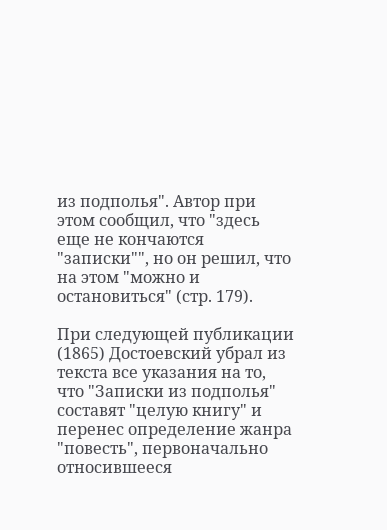из подполья". Автор при этом сообщил, что "здесь еще не кончаются "записки"", но он решил, что на этом "можно и остановиться" (стр. 179).

При следующей публикации (1865) Достоевский убрал из текста все указания на то, что "Записки из подполья" составят "целую книгу" и перенес определение жанра "повесть", первоначально относившееся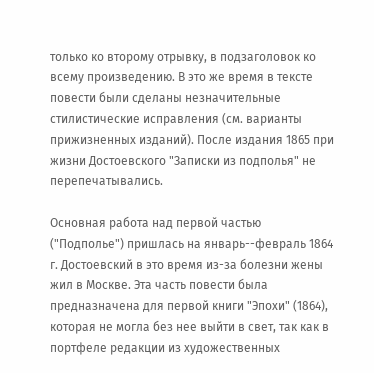только ко второму отрывку, в подзаголовок ко всему произведению. В это же время в тексте повести были сделаны незначительные стилистические исправления (см. варианты прижизненных изданий). После издания 1865 при жизни Достоевского "Записки из подполья" не перепечатывались.

Основная работа над первой частью ("Подполье") пришлась на январь--февраль 1864 г. Достоевский в это время из-за болезни жены жил в Москве. Эта часть повести была предназначена для первой книги "Эпохи" (1864), которая не могла без нее выйти в свет, так как в портфеле редакции из художественных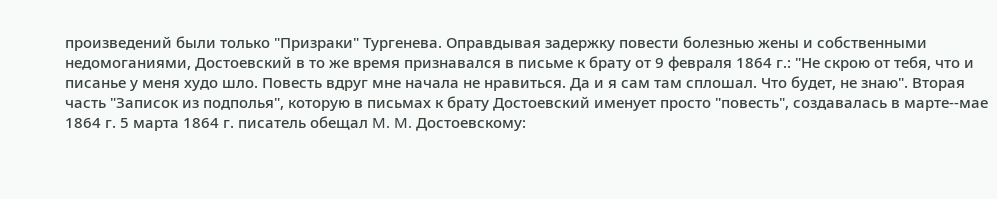произведений были только "Призраки" Тургенева. Оправдывая задержку повести болезнью жены и собственными недомоганиями, Достоевский в то же время признавался в письме к брату от 9 февраля 1864 г.: "Не скрою от тебя, что и писанье у меня худо шло. Повесть вдруг мне начала не нравиться. Да и я сам там сплошал. Что будет, не знаю". Вторая часть "Записок из подполья", которую в письмах к брату Достоевский именует просто "повесть", создавалась в марте--мае 1864 г. 5 марта 1864 г. писатель обещал M. M. Достоевскому: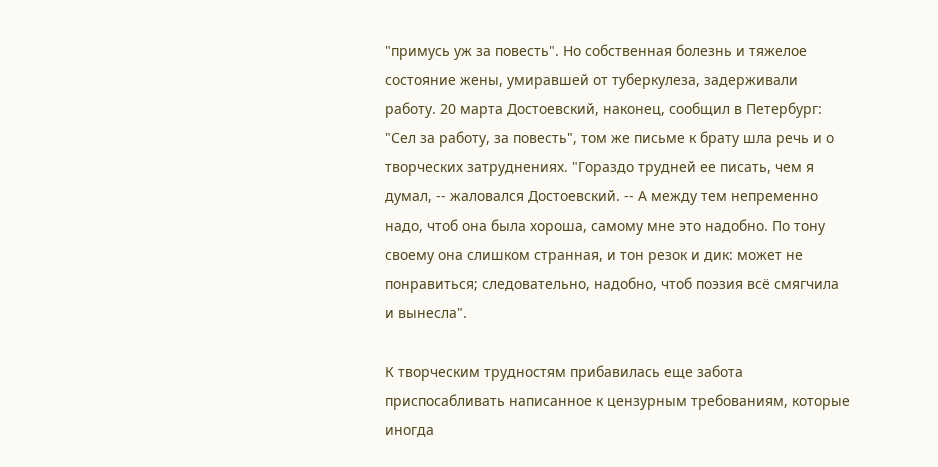"примусь уж за повесть". Но собственная болезнь и тяжелое состояние жены, умиравшей от туберкулеза, задерживали работу. 20 марта Достоевский, наконец, сообщил в Петербург: "Сел за работу, за повесть", том же письме к брату шла речь и о творческих затруднениях. "Гораздо трудней ее писать, чем я думал, -- жаловался Достоевский. -- А между тем непременно надо, чтоб она была хороша, самому мне это надобно. По тону своему она слишком странная, и тон резок и дик: может не понравиться; следовательно, надобно, чтоб поэзия всё смягчила и вынесла".

К творческим трудностям прибавилась еще забота приспосабливать написанное к цензурным требованиям, которые иногда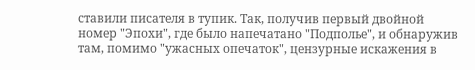ставили писателя в тупик. Так, получив первый двойной номер "Эпохи", где было напечатано "Подполье", и обнаружив там, помимо "ужасных опечаток", цензурные искажения в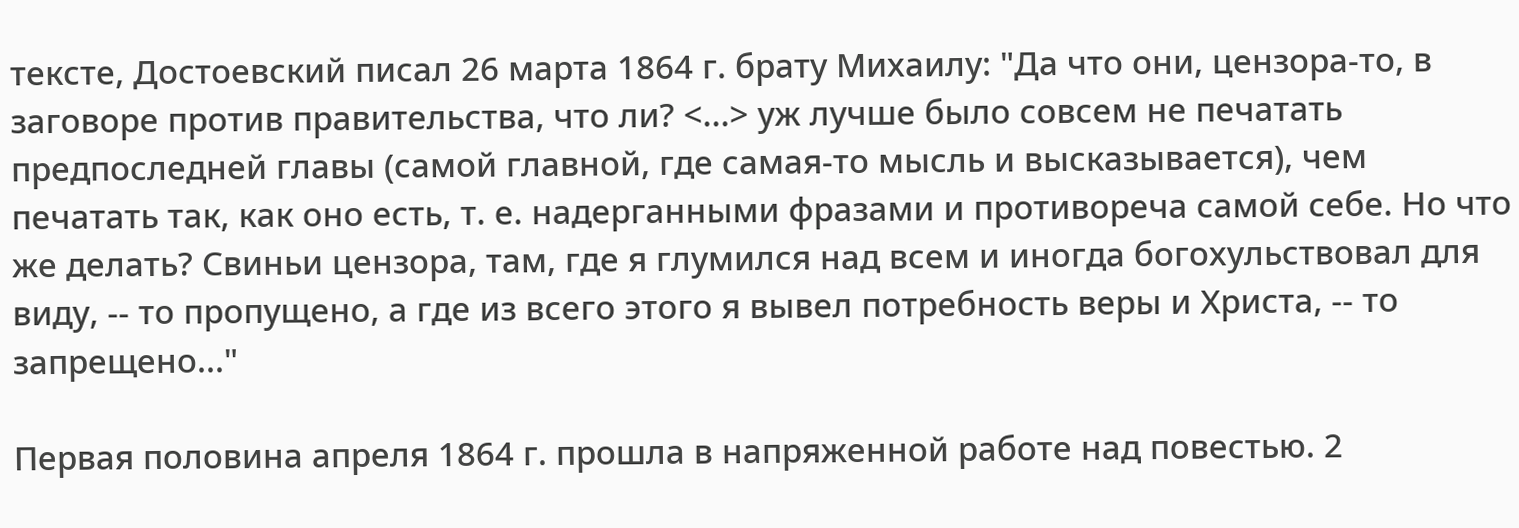тексте, Достоевский писал 26 марта 1864 г. брату Михаилу: "Да что они, цензора-то, в заговоре против правительства, что ли? <...> уж лучше было совсем не печатать предпоследней главы (самой главной, где самая-то мысль и высказывается), чем печатать так, как оно есть, т. е. надерганными фразами и противореча самой себе. Но что же делать? Свиньи цензора, там, где я глумился над всем и иногда богохульствовал для виду, -- то пропущено, а где из всего этого я вывел потребность веры и Христа, -- то запрещено..."

Первая половина апреля 1864 г. прошла в напряженной работе над повестью. 2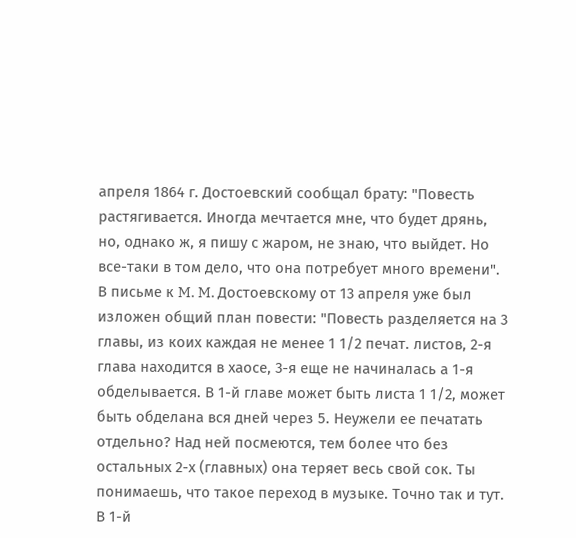апреля 1864 г. Достоевский сообщал брату: "Повесть растягивается. Иногда мечтается мне, что будет дрянь, но, однако ж, я пишу с жаром, не знаю, что выйдет. Но все-таки в том дело, что она потребует много времени". В письме к M. M. Достоевскому от 13 апреля уже был изложен общий план повести: "Повесть разделяется на 3 главы, из коих каждая не менее 1 1/2 печат. листов, 2-я глава находится в хаосе, 3-я еще не начиналась а 1-я обделывается. В 1-й главе может быть листа 1 1/2, может быть обделана вся дней через 5. Неужели ее печатать отдельно? Над ней посмеются, тем более что без остальных 2-х (главных) она теряет весь свой сок. Ты понимаешь, что такое переход в музыке. Точно так и тут. В 1-й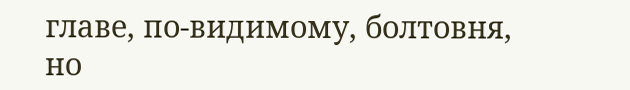главе, по-видимому, болтовня, но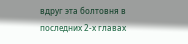вдруг эта болтовня в последних 2-х главах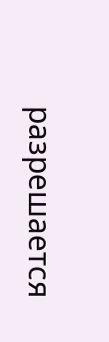разрешается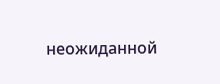неожиданной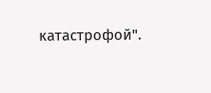катастрофой".